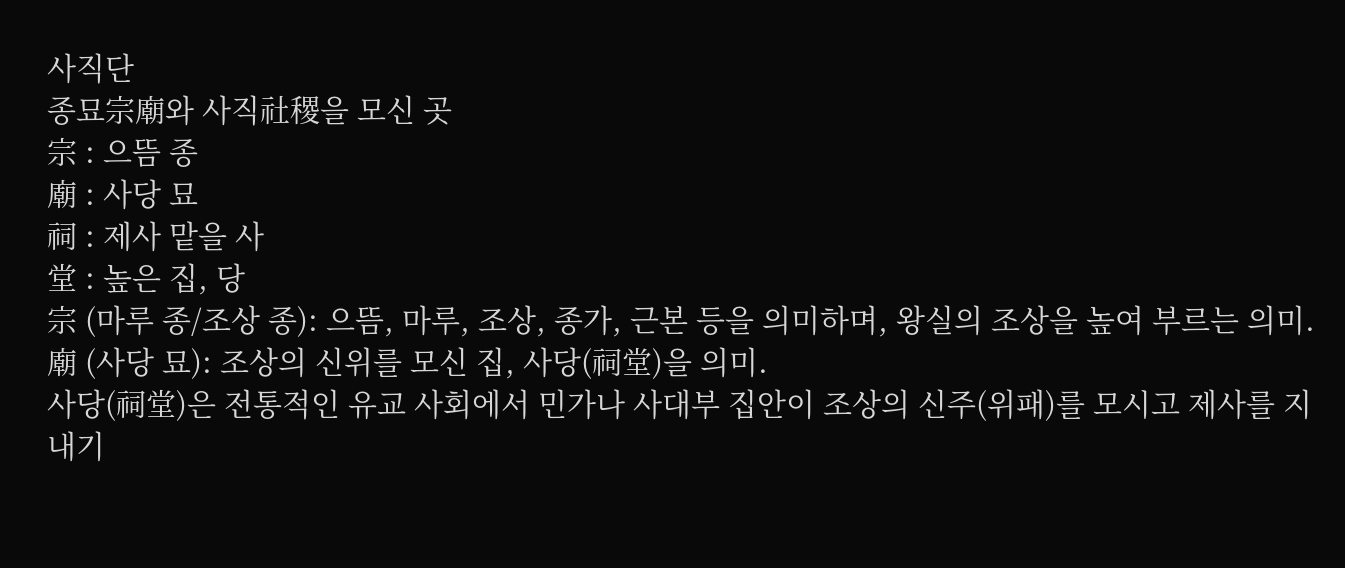사직단
종묘宗廟와 사직社稷을 모신 곳
宗 : 으뜸 종
廟 : 사당 묘
祠 : 제사 맡을 사
堂 : 높은 집, 당
宗 (마루 종/조상 종): 으뜸, 마루, 조상, 종가, 근본 등을 의미하며, 왕실의 조상을 높여 부르는 의미.
廟 (사당 묘): 조상의 신위를 모신 집, 사당(祠堂)을 의미.
사당(祠堂)은 전통적인 유교 사회에서 민가나 사대부 집안이 조상의 신주(위패)를 모시고 제사를 지내기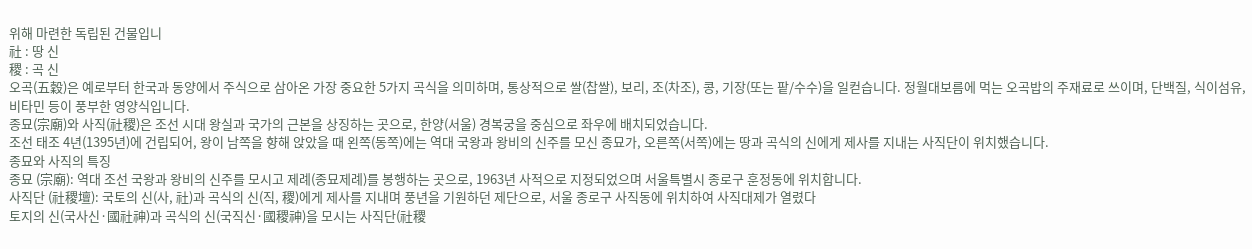위해 마련한 독립된 건물입니
社 : 땅 신
稷 : 곡 신
오곡(五穀)은 예로부터 한국과 동양에서 주식으로 삼아온 가장 중요한 5가지 곡식을 의미하며, 통상적으로 쌀(찹쌀), 보리, 조(차조), 콩, 기장(또는 팥/수수)을 일컫습니다. 정월대보름에 먹는 오곡밥의 주재료로 쓰이며, 단백질, 식이섬유, 비타민 등이 풍부한 영양식입니다.
종묘(宗廟)와 사직(社稷)은 조선 시대 왕실과 국가의 근본을 상징하는 곳으로, 한양(서울) 경복궁을 중심으로 좌우에 배치되었습니다.
조선 태조 4년(1395년)에 건립되어, 왕이 남쪽을 향해 앉았을 때 왼쪽(동쪽)에는 역대 국왕과 왕비의 신주를 모신 종묘가, 오른쪽(서쪽)에는 땅과 곡식의 신에게 제사를 지내는 사직단이 위치했습니다.
종묘와 사직의 특징
종묘 (宗廟): 역대 조선 국왕과 왕비의 신주를 모시고 제례(종묘제례)를 봉행하는 곳으로, 1963년 사적으로 지정되었으며 서울특별시 종로구 훈정동에 위치합니다.
사직단 (社稷壇): 국토의 신(사, 社)과 곡식의 신(직, 稷)에게 제사를 지내며 풍년을 기원하던 제단으로, 서울 종로구 사직동에 위치하여 사직대제가 열렸다
토지의 신(국사신·國社神)과 곡식의 신(국직신·國稷神)을 모시는 사직단(社稷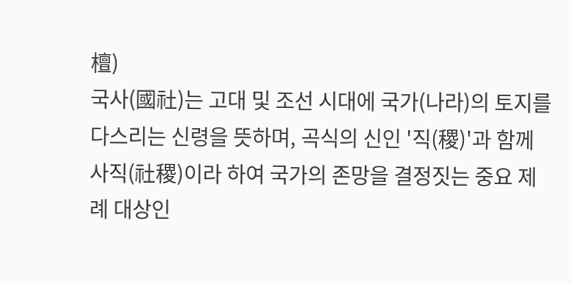檀)
국사(國社)는 고대 및 조선 시대에 국가(나라)의 토지를 다스리는 신령을 뜻하며, 곡식의 신인 '직(稷)'과 함께 사직(社稷)이라 하여 국가의 존망을 결정짓는 중요 제례 대상인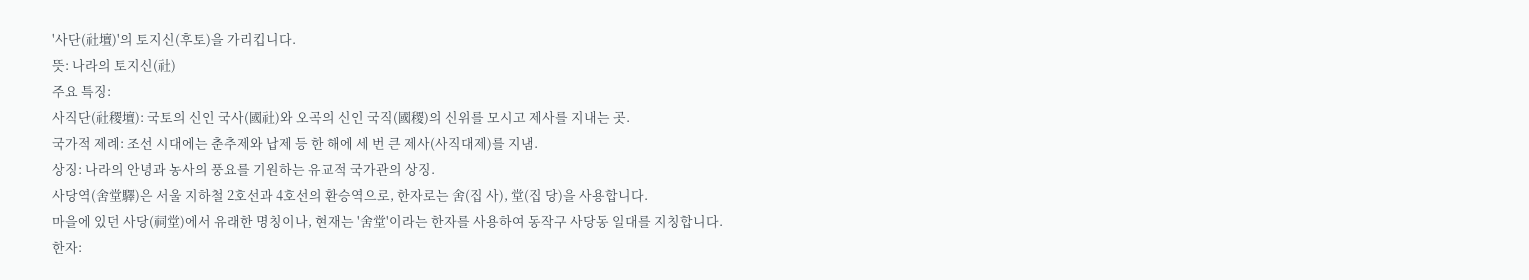'사단(社壇)'의 토지신(후토)을 가리킵니다.
뜻: 나라의 토지신(社)
주요 특징:
사직단(社稷壇): 국토의 신인 국사(國社)와 오곡의 신인 국직(國稷)의 신위를 모시고 제사를 지내는 곳.
국가적 제례: 조선 시대에는 춘추제와 납제 등 한 해에 세 번 큰 제사(사직대제)를 지냄.
상징: 나라의 안녕과 농사의 풍요를 기원하는 유교적 국가관의 상징.
사당역(舍堂驛)은 서울 지하철 2호선과 4호선의 환승역으로, 한자로는 舍(집 사), 堂(집 당)을 사용합니다.
마을에 있던 사당(祠堂)에서 유래한 명칭이나, 현재는 '舍堂'이라는 한자를 사용하여 동작구 사당동 일대를 지칭합니다.
한자: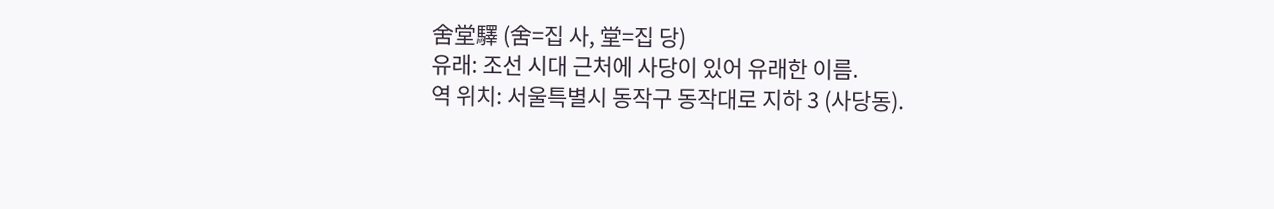舍堂驛 (舍=집 사, 堂=집 당)
유래: 조선 시대 근처에 사당이 있어 유래한 이름.
역 위치: 서울특별시 동작구 동작대로 지하 3 (사당동).